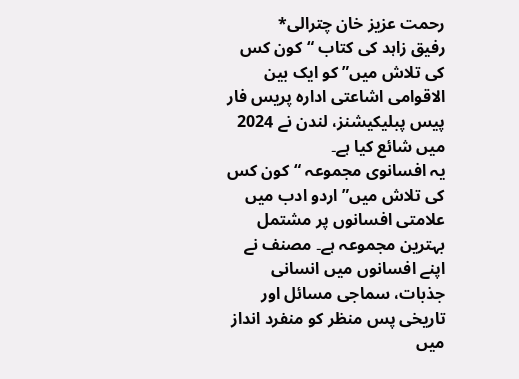رحمت عزیز خان چترالی*
رفیق زاہد کی کتاب “کون کس کی تلاش میں” کو ایک بین الاقوامی اشاعتی ادارہ پریس فار پیس پبلیکیشنز، لندن نے 2024 میں شائع کیا ہے۔
یہ افسانوی مجموعہ “کون کس کی تلاش میں” اردو ادب میں علامتی افسانوں پر مشتمل بہترین مجموعہ ہے۔ مصنف نے اپنے افسانوں میں انسانی جذبات، سماجی مسائل اور تاریخی پس منظر کو منفرد انداز میں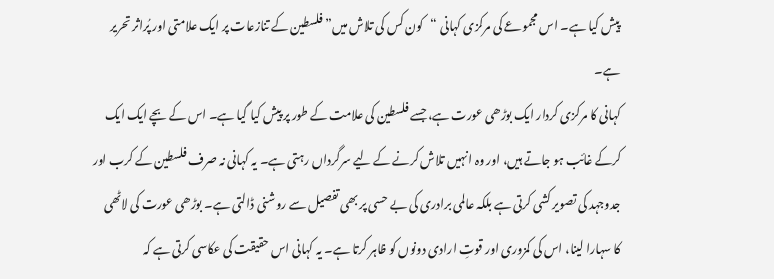پیش کیا ہے۔ اس مجموعے کی مرکزی کہانی “کون کس کی تلاش میں” فلسطین کے تنازعات پر ایک علامتی اور پُراثر تحریر ہے۔
کہانی کا مرکزی کردار ایک بوڑھی عورت ہے، جسے فلسطین کی علامت کے طور پر پیش کیا گیا ہے۔ اس کے بچے ایک ایک کرکے غائب ہو جاتے ہیں، اور وہ انہیں تلاش کرنے کے لیے سرگرداں رہتی ہے۔ یہ کہانی نہ صرف فلسطین کے کرب اور جدوجہد کی تصویر کشی کرتی ہے بلکہ عالمی برادری کی بے حسی پر بھی تفصیل سے روشنی ڈالتی ہے۔ بوڑھی عورت کی لاٹھی کا سہارا لینا، اس کی کمزوری اور قوتِ ارادی دونوں کو ظاہر کرتا ہے۔ یہ کہانی اس حقیقت کی عکاسی کرتی ہے کہ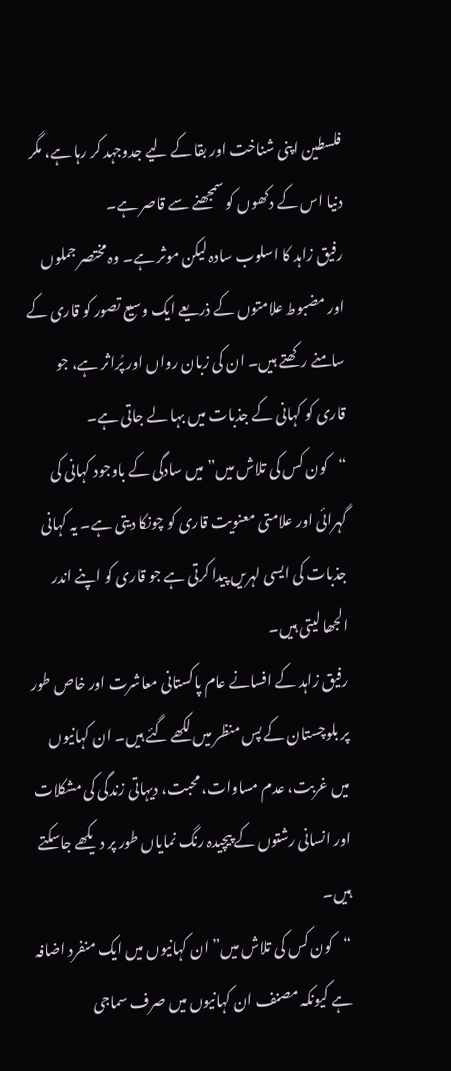فلسطین اپنی شناخت اور بقا کے لیے جدوجہد کر رہا ہے، مگر دنیا اس کے دکھوں کو سمجھنے سے قاصر ہے۔
رفیق زاہد کا اسلوب سادہ لیکن موثر ہے۔ وہ مختصر جملوں اور مضبوط علامتوں کے ذریعے ایک وسیع تصور کو قاری کے سامنے رکھتے ہیں۔ ان کی زبان رواں اور پُراثر ہے، جو قاری کو کہانی کے جذبات میں بہا لے جاتی ہے۔
“کون کس کی تلاش میں” میں سادگی کے باوجود کہانی کی گہرائی اور علامتی معنویت قاری کو چونکا دیتی ہے۔ یہ کہانی جذبات کی ایسی لہریں پیدا کرتی ہے جو قاری کو اپنے اندر الجھا لیتی ہیں۔
رفیق زاہد کے افسانے عام پاکستانی معاشرت اور خاص طور پر بلوچستان کے پس منظر میں لکھے گئے ہیں۔ ان کہانیوں میں غربت، عدم مساوات، محبت، دیہاتی زندگی کی مشکلات اور انسانی رشتوں کے پیچیدہ رنگ نمایاں طور پر دیکھے جاسکتے ہیں۔
“کون کس کی تلاش میں” ان کہانیوں میں ایک منفرد اضافہ ہے کیونکہ مصنف ان کہانیوں میں صرف سماجی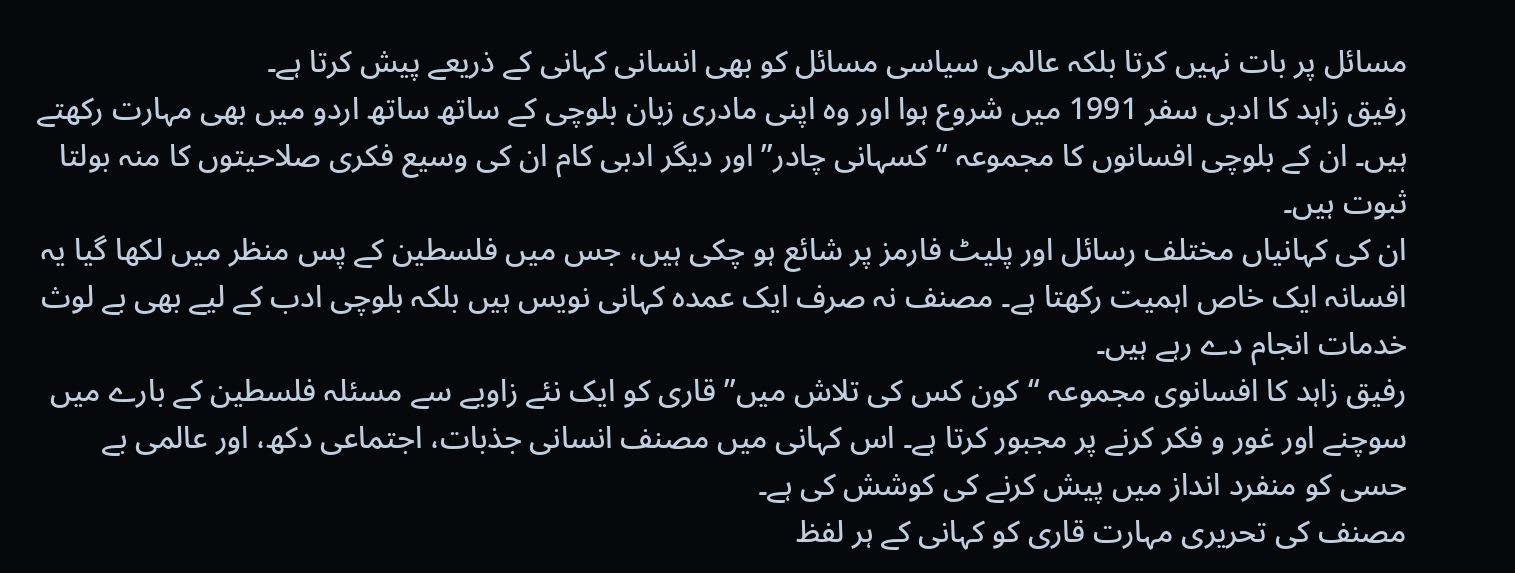مسائل پر بات نہیں کرتا بلکہ عالمی سیاسی مسائل کو بھی انسانی کہانی کے ذریعے پیش کرتا ہے۔
رفیق زاہد کا ادبی سفر 1991 میں شروع ہوا اور وہ اپنی مادری زبان بلوچی کے ساتھ ساتھ اردو میں بھی مہارت رکھتے ہیں۔ ان کے بلوچی افسانوں کا مجموعہ “کسہانی چادر” اور دیگر ادبی کام ان کی وسیع فکری صلاحیتوں کا منہ بولتا ثبوت ہیں۔
ان کی کہانیاں مختلف رسائل اور پلیٹ فارمز پر شائع ہو چکی ہیں، جس میں فلسطین کے پس منظر میں لکھا گیا یہ افسانہ ایک خاص اہمیت رکھتا ہے۔ مصنف نہ صرف ایک عمدہ کہانی نویس ہیں بلکہ بلوچی ادب کے لیے بھی بے لوث خدمات انجام دے رہے ہیں۔
رفیق زاہد کا افسانوی مجموعہ “کون کس کی تلاش میں” قاری کو ایک نئے زاویے سے مسئلہ فلسطین کے بارے میں سوچنے اور غور و فکر کرنے پر مجبور کرتا ہے۔ اس کہانی میں مصنف انسانی جذبات، اجتماعی دکھ، اور عالمی بے حسی کو منفرد انداز میں پیش کرنے کی کوشش کی ہے۔
مصنف کی تحریری مہارت قاری کو کہانی کے ہر لفظ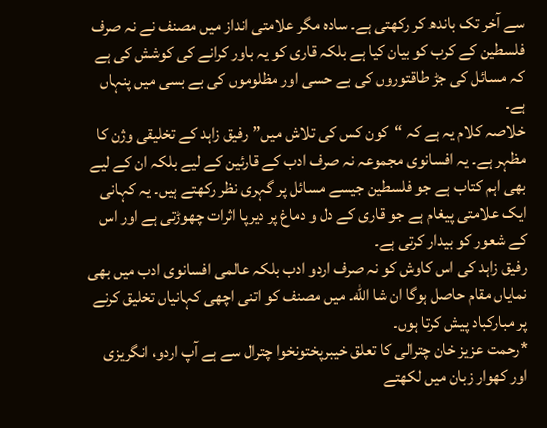سے آخر تک باندھ کر رکھتی ہے۔ سادہ مگر علامتی انداز میں مصنف نے نہ صرف فلسطین کے کرب کو بیان کیا ہے بلکہ قاری کو یہ باور کرانے کی کوشش کی ہے کہ مسائل کی جڑ طاقتوروں کی بے حسی اور مظلوموں کی بے بسی میں پنہاں ہے۔
خلاصہ کلام یہ ہے کہ “کون کس کی تلاش میں” رفیق زاہد کے تخلیقی وژن کا مظہر ہے۔ یہ افسانوی مجموعہ نہ صرف ادب کے قارئین کے لیے بلکہ ان کے لیے بھی اہم کتاب ہے جو فلسطین جیسے مسائل پر گہری نظر رکھتے ہیں۔ یہ کہانی ایک علامتی پیغام ہے جو قاری کے دل و دماغ پر دیرپا اثرات چھوڑتی ہے اور اس کے شعور کو بیدار کرتی ہے۔
رفیق زاہد کی اس کاوش کو نہ صرف اردو ادب بلکہ عالمی افسانوی ادب میں بھی نمایاں مقام حاصل ہوگا ان شا الله۔ میں مصنف کو اتنی اچھی کہانیاں تخلیق کرنے پر مبارکباد پیش کرتا ہوں۔
*رحمت عزیز خان چترالی کا تعلق خیبرپختونخوا چترال سے ہے آپ اردو، انگریزی اور کھوار زبان میں لکھتے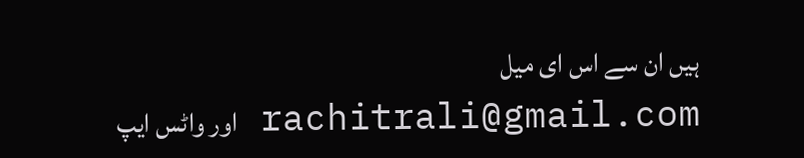ہیں ان سے اس ای میل rachitrali@gmail.com اور واٹس ایپ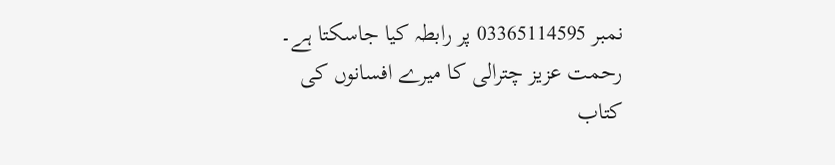نمبر 03365114595 پر رابطہ کیا جاسکتا ہے۔
رحمت عزیز چترالی کا میرے افسانوں کی کتاب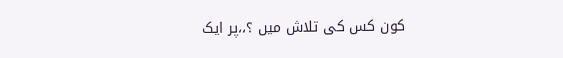کون کس کی تلاش میں ؟،،پر ایک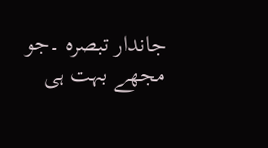جاندار تبصرہ ۔جو مجھے بہت ہی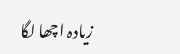زیادہ اچھا لگا